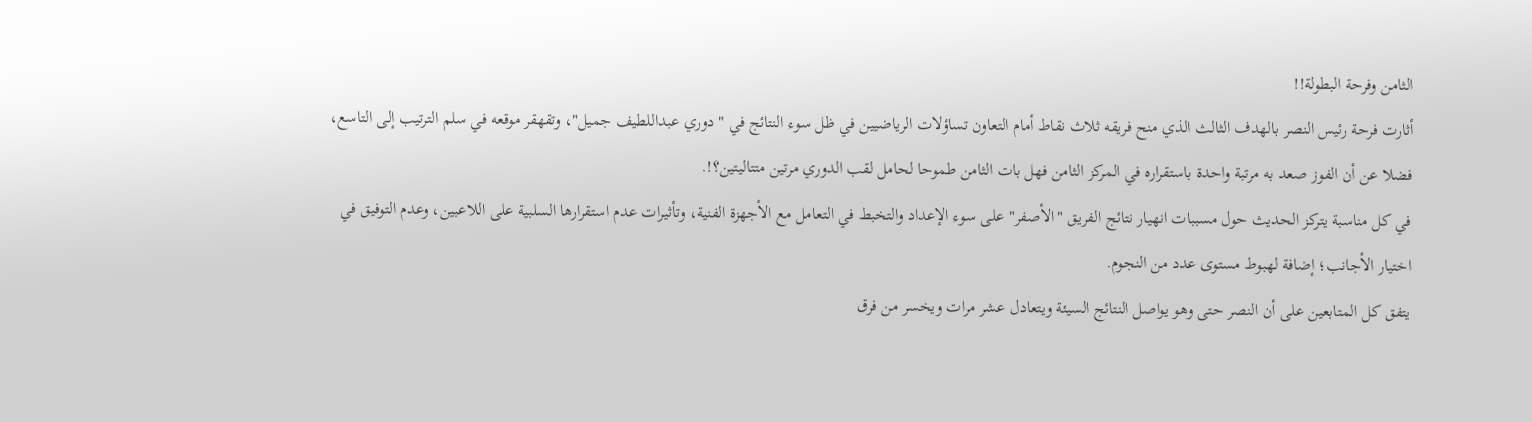الثامن وفرحة البطولة!!
أثارت فرحة رئيس النصر بالهدف الثالث الذي منح فريقه ثلاث نقاط أمام التعاون تساؤلات الرياضيين في ظل سوء النتائج في "دوري عبداللطيف جميل"، وتقهقر موقعه في سلم الترتيب إلى التاسع، فضلا عن أن الفوز صعد به مرتبة واحدة باستقراره في المركز الثامن فهل بات الثامن طموحا لحامل لقب الدوري مرتين متتاليتين؟!.
في كل مناسبة يتركز الحديث حول مسببات انهيار نتائج الفريق "الأصفر" على سوء الإعداد والتخبط في التعامل مع الأجهزة الفنية، وتأثيرات عدم استقرارها السلبية على اللاعبين، وعدم التوفيق في اختيار الأجانب؛ إضافة لهبوط مستوى عدد من النجوم.
يتفق كل المتابعين على أن النصر حتى وهو يواصل النتائج السيئة ويتعادل عشر مرات ويخسر من فرق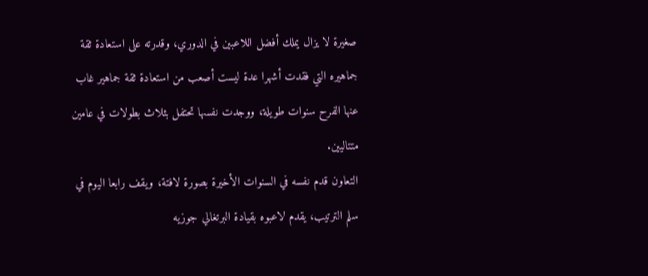صغيرة لا يزال يملك أفضل اللاعبين في الدوري، وقدرته على استعادة ثقة جماهيره التي فقدت أشهرا عدة ليست أصعب من استعادة ثقة جماهير غاب عنها الفرح سنوات طويلة، ووجدت نفسها تحتفل بثلاث بطولات في عامين متتاليين.
التعاون قدم نفسه في السنوات الأخيرة بصورة لافتة، ويقف رابعا اليوم في سلم الترتيب، يقدم لاعبوه بقيادة البرتغالي جوزيه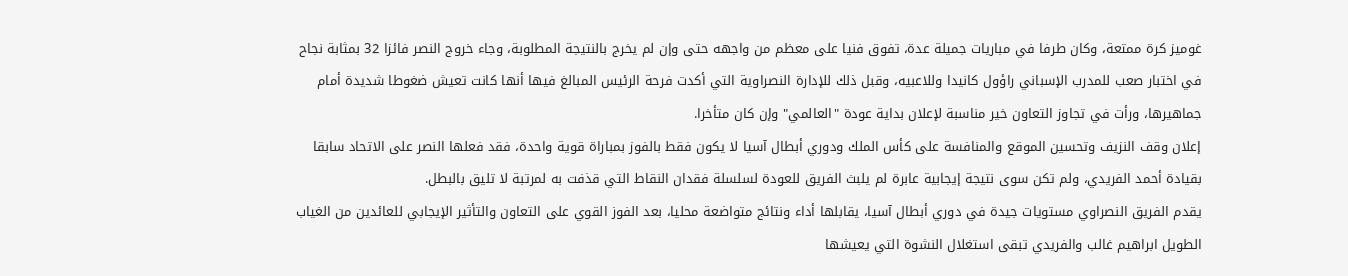غوميز كرة ممتعة، وكان طرفا في مباريات جميلة عدة، تفوق فنيا على معظم من واجهه حتى وإن لم يخرج بالنتيجة المطلوبة، وجاء خروج النصر فائزا 32 بمثابة نجاح في اختبار صعب للمدرب الإسباني راؤول كانيدا وللاعبيه، وقبل ذلك للإدارة النصراوية التي أكدت فرحة الرئيس المبالغ فيها أنها كانت تعيش ضغوطا شديدة أمام جماهيرها، ورأت في تجاوز التعاون خير مناسبة لإعلان بداية عودة "العالمي" وإن كان متأخرا.
إعلان وقف النزيف وتحسين الموقع والمنافسة على كأس الملك ودوري أبطال آسيا لا يكون فقط بالفوز بمباراة قوية واحدة، فقد فعلها النصر على الاتحاد سابقا بقيادة أحمد الفريدي، ولم تكن سوى نتيجة إيجابية عابرة لم يلبث الفريق للعودة لسلسلة فقدان النقاط التي قذفت به لمرتبة لا تليق بالبطل.
يقدم الفريق النصراوي مستويات جيدة في دوري أبطال آسيا، يقابلها أداء ونتائج متواضعة محليا، بعد الفوز القوي على التعاون والتأثير الإيجابي للعائدين من الغياب الطويل ابراهيم غالب والفريدي تبقى استغلال النشوة التي يعيشها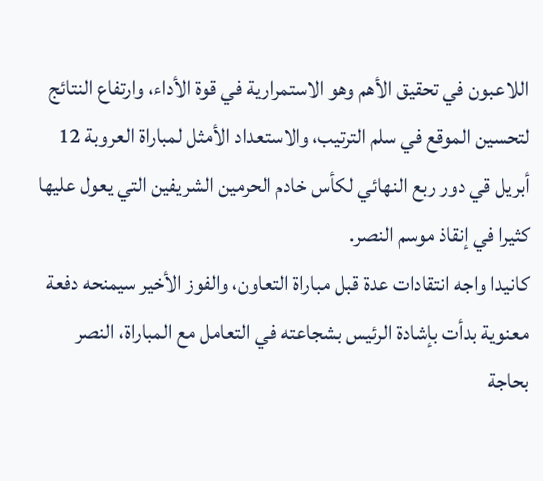اللاعبون في تحقيق الأهم وهو الاستمرارية في قوة الأداء، وارتفاع النتائج لتحسين الموقع في سلم الترتيب، والاستعداد الأمثل لمباراة العروبة 12 أبريل قي دور ربع النهائي لكأس خادم الحرمين الشريفين التي يعول عليها كثيرا في إنقاذ موسم النصر.
كانيدا واجه انتقادات عدة قبل مباراة التعاون، والفوز الأخير سيمنحه دفعة معنوية بدأت بإشادة الرئيس بشجاعته في التعامل مع المباراة، النصر بحاجة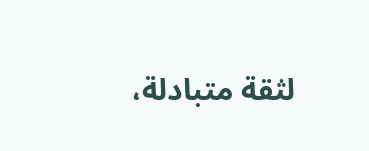لثقة متبادلة،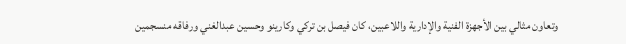وتعاون مثالي بين الأجهزة الفنية والإدارية واللاعبين، كان فيصل بن تركي وكارينو وحسين عبدالغني ورفاقه منسجمين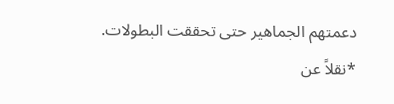دعمتهم الجماهير حتى تحققت البطولات.
*نقلاً عن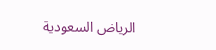الرياض السعودية